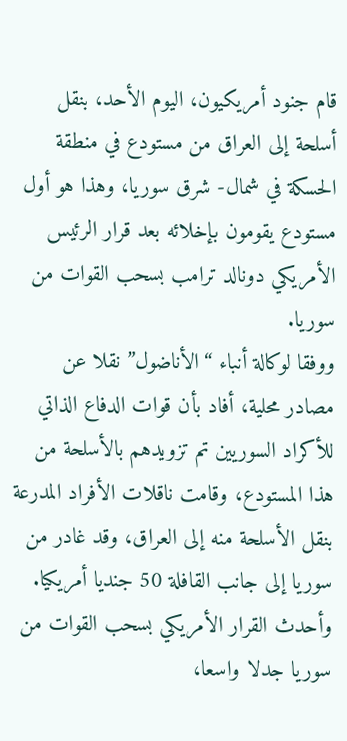قام جنود أمريكيون، اليوم الأحد، بنقل أسلحة إلى العراق من مستودع في منطقة الحسكة في شمال- شرق سوريا، وهذا هو أول مستودع يقومون بإخلائه بعد قرار الرئيس الأمريكي دونالد ترامب بسحب القوات من سوريا.
ووفقا لوكالة أنباء “الأناضول” نقلا عن مصادر محلية، أفاد بأن قوات الدفاع الذاتي للأكراد السوريين تم تزويدهم بالأسلحة من هذا المستودع، وقامت ناقلات الأفراد المدرعة بنقل الأسلحة منه إلى العراق، وقد غادر من سوريا إلى جانب القافلة 50 جنديا أمريكيا.
وأحدث القرار الأمريكي بسحب القوات من سوريا جدلا واسعا،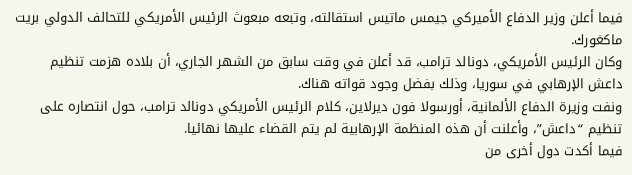فيما أعلن وزير الدفاع الأميركي جيمس ماتيس استقالته، وتبعه مبعوث الرئيس الأمريكي للتحالف الدولي بريت ماكغورك.
وكان الرئيس الأمريكي، دونالد ترامب، قد أعلن في وقت سابق من الشهر الجاري، أن بلاده هزمت تنظيم داعش الإرهابي في سوريا، وذلك بفضل وجود قواته هناك.
ونفت وزيرة الدفاع الألمانية، أورسولا فون ديرلاين، كلام الرئيس الأمريكي دونالد ترامب، حول انتصاره على تنظيم “داعش”، وأعلنت أن هذه المنظمة الإرهابية لم يتم القضاء عليها نهائيا.
فيما أكدت دول أخرى من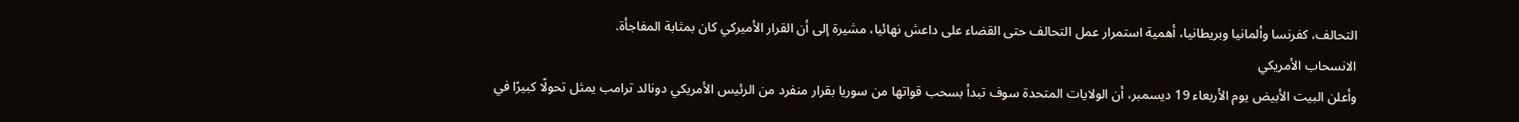التحالف، كفرنسا وألمانيا وبريطانيا، أهمية استمرار عمل التحالف حتى القضاء على داعش نهائيا، مشيرة إلى أن القرار الأميركي كان بمثابة المفاجأة.
الانسحاب الأمريكي
وأعلن البيت الأبيض يوم الأربعاء 19 ديسمبر، أن الولايات المتحدة سوف تبدأ بسحب قواتها من سوريا بقرار منفرد من الرئيس الأمريكي دونالد ترامب يمثل تحولًا كبيرًا في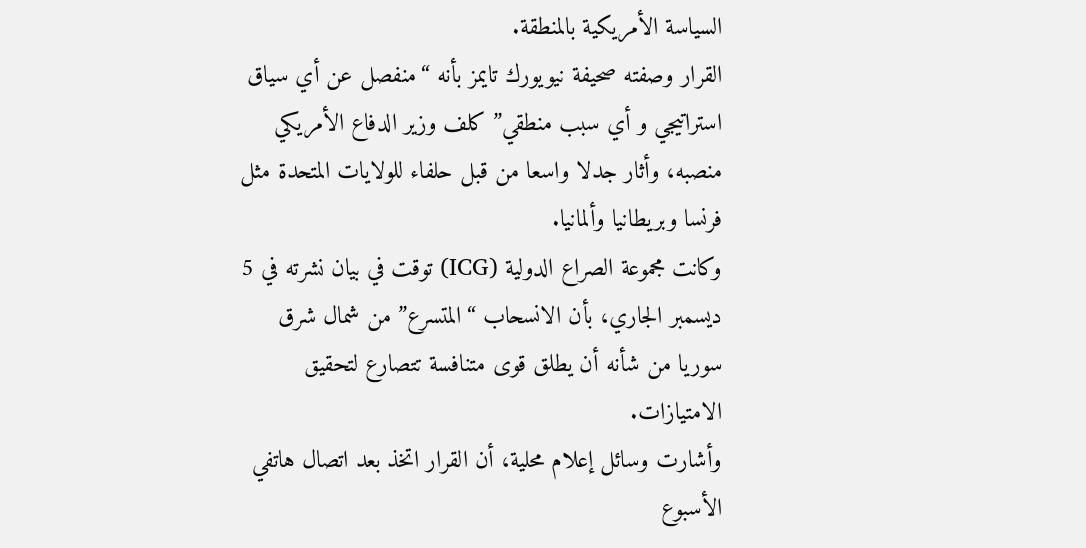السياسة الأمريكية بالمنطقة.
القرار وصفته صحيفة نيويورك تايمز بأنه “منفصل عن أي سياق استراتيجي و أي سبب منطقي” كلف وزير الدفاع الأمريكي منصبه، وأثار جدلا واسعا من قبل حلفاء للولايات المتحدة مثل فرنسا وبريطانيا وألمانيا.
وكانت مجموعة الصراع الدولية (ICG) توقت في بيان نشرته في 5 ديسمبر الجاري، بأن الانسحاب “المتسرع” من شمال شرق سوريا من شأنه أن يطلق قوى متنافسة تتصارع لتحقيق الامتيازات.
وأشارت وسائل إعلام محلية، أن القرار اتخذ بعد اتصال هاتفي الأسبوع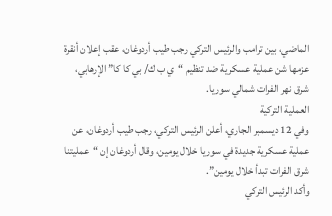الماضي، بين ترامب والرئيس التركي رجب طيب أردوغان، عقب إعلان أنقرة عزمها شن عملية عسكرية ضد تنظيم “ي ب ك/ بي كا كا” الإرهابي، شرق نهر الفرات شمالي سوريا.
العملية التركية
وفي 12 ديسمبر الجاري، أعلن الرئيس التركي، رجب طيب أردوغان، عن عملية عسكرية جديدة في سوريا خلال يومين، وقال أردوغان إن “عمليتنا شرق الفرات تبدأ خلال يومين”.
وأكد الرئيس التركي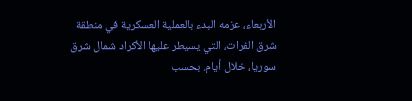الأربعاء، عزمه البدء بالعملية العسكرية في منطقة شرق الفرات، التي يسيطر عليها الأكراد شمال شرق سوريا، خلال أيام. بحسب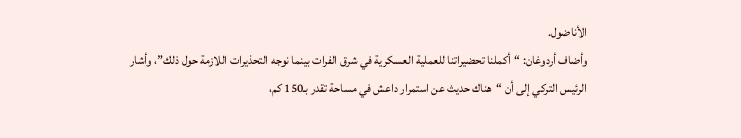الأناضول.
وأضاف أردوغان: “أكملنا تحضيراتنا للعملية العسكرية في شرق الفرات بينما نوجه التحذيرات اللازمة حول ذلك”، وأشار الرئيس التركي إلى أن “هناك حديث عن استمرار داعش في مساحة تقدر بـ150 كم،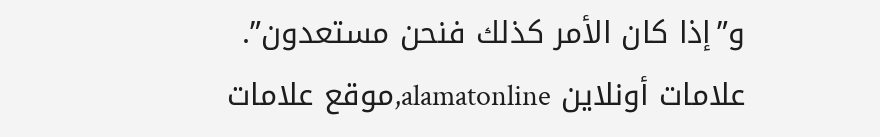و”إذا كان الأمر كذلك فنحن مستعدون”.
علامات أونلاين alamatonline,موقع علامات